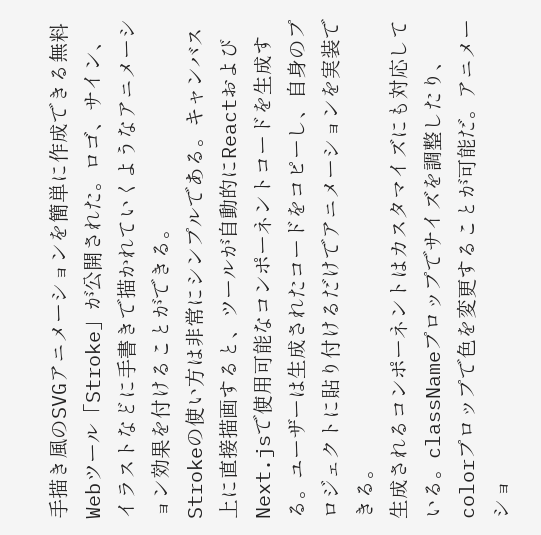手描き風のSVGアニメーションを簡単に作成できる無料Webツール「Stroke」が公開された。ロゴ、サイン、イラストなどに手書きで描かれていくようなアニメーション効果を付けることができる。
Strokeの使い方は非常にシンプルである。キャンバス上に直接描画すると、ツールが自動的にReactおよびNext.jsで使用可能なコンポーネントコードを生成する。ユーザーは生成されたコードをコピーし、自身のプロジェクトに貼り付けるだけでアニメーションを実装できる。
生成されるコンポーネントはカスタマイズにも対応している。classNameプロップでサイズを調整したり、colorプロップで色を変更することが可能だ。アニメーショ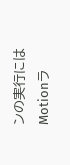ンの実行にはMotionラ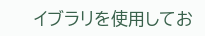イブラリを使用してお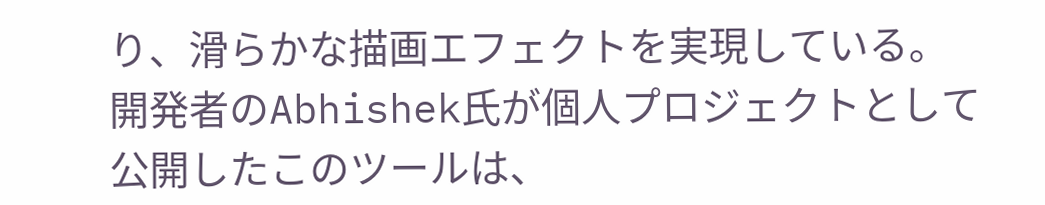り、滑らかな描画エフェクトを実現している。
開発者のAbhishek氏が個人プロジェクトとして公開したこのツールは、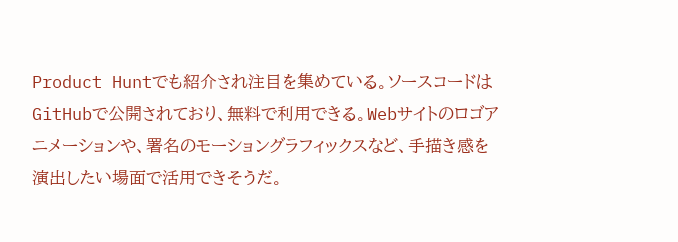Product Huntでも紹介され注目を集めている。ソースコードはGitHubで公開されており、無料で利用できる。Webサイトのロゴアニメーションや、署名のモーショングラフィックスなど、手描き感を演出したい場面で活用できそうだ。